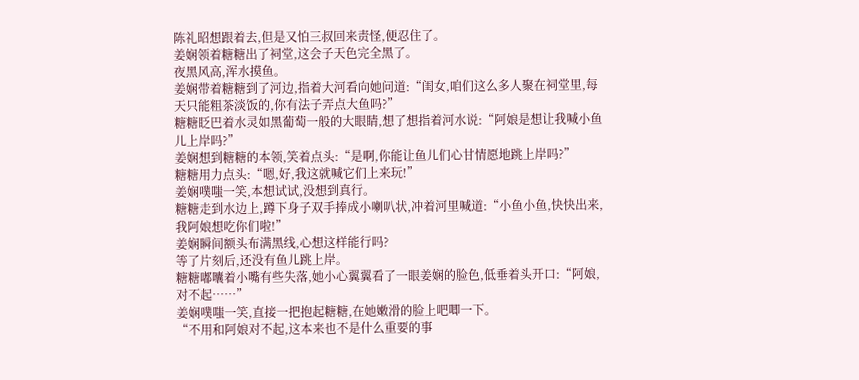陈礼昭想跟着去,但是又怕三叔回来责怪,便忍住了。
姜娴领着糖糖出了祠堂,这会子天色完全黑了。
夜黑风高,浑水摸鱼。
姜娴带着糖糖到了河边,指着大河看向她问道:“闺女,咱们这么多人聚在祠堂里,每天只能粗茶淡饭的,你有法子弄点大鱼吗?”
糖糖眨巴着水灵如黑葡萄一般的大眼睛,想了想指着河水说:“阿娘是想让我喊小鱼儿上岸吗?”
姜娴想到糖糖的本领,笑着点头:“是啊,你能让鱼儿们心甘情愿地跳上岸吗?”
糖糖用力点头:“嗯,好,我这就喊它们上来玩!”
姜娴噗嗤一笑,本想试试,没想到真行。
糖糖走到水边上,蹲下身子双手捧成小喇叭状,冲着河里喊道:“小鱼小鱼,快快出来,我阿娘想吃你们啦!”
姜娴瞬间额头布满黑线,心想这样能行吗?
等了片刻后,还没有鱼儿跳上岸。
糖糖嘟囔着小嘴有些失落,她小心翼翼看了一眼姜娴的脸色,低垂着头开口:“阿娘,对不起……”
姜娴噗嗤一笑,直接一把抱起糖糖,在她嫩滑的脸上吧唧一下。
“不用和阿娘对不起,这本来也不是什么重要的事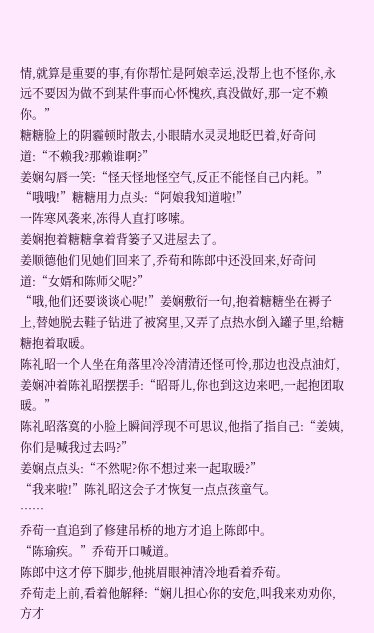情,就算是重要的事,有你帮忙是阿娘幸运,没帮上也不怪你,永远不要因为做不到某件事而心怀愧疚,真没做好,那一定不赖你。”
糖糖脸上的阴霾顿时散去,小眼睛水灵灵地眨巴着,好奇问道:“不赖我?那赖谁啊?”
姜娴勾唇一笑:“怪天怪地怪空气,反正不能怪自己内耗。”
“哦哦!”糖糖用力点头:“阿娘我知道啦!”
一阵寒风袭来,冻得人直打哆嗦。
姜娴抱着糖糖拿着背篓子又进屋去了。
姜顺德他们见她们回来了,乔荀和陈郎中还没回来,好奇问道:“女婿和陈师父呢?”
“哦,他们还要谈谈心呢!”姜娴敷衍一句,抱着糖糖坐在褥子上,替她脱去鞋子钻进了被窝里,又弄了点热水倒入罐子里,给糖糖抱着取暖。
陈礼昭一个人坐在角落里冷冷清清还怪可怜,那边也没点油灯,姜娴冲着陈礼昭摆摆手:“昭哥儿,你也到这边来吧,一起抱团取暖。”
陈礼昭落寞的小脸上瞬间浮现不可思议,他指了指自己:“姜姨,你们是喊我过去吗?”
姜娴点点头:“不然呢?你不想过来一起取暖?”
“我来啦!”陈礼昭这会子才恢复一点点孩童气。
……
乔荀一直追到了修建吊桥的地方才追上陈郎中。
“陈瑜疾。”乔荀开口喊道。
陈郎中这才停下脚步,他挑眉眼神清冷地看着乔荀。
乔荀走上前,看着他解释:“娴儿担心你的安危,叫我来劝劝你,方才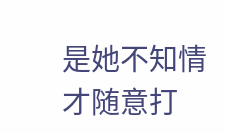是她不知情才随意打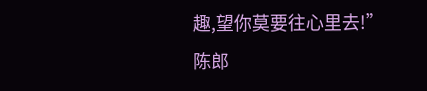趣,望你莫要往心里去!”
陈郎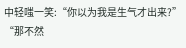中轻嗤一笑:“你以为我是生气才出来?”
“那不然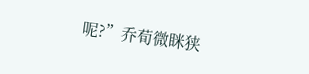呢?”乔荀微眯狭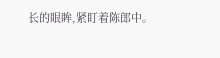长的眼眸,紧盯着陈郎中。